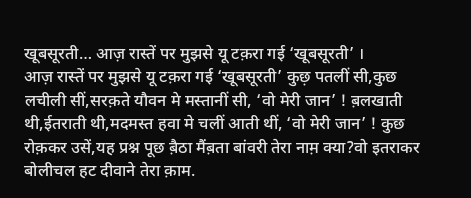खूबसूरती… आज़ रास्तें पर मुझसे यू टक़रा गई ‘खूबसूरती’ ।
आज़ रास्तें पर मुझसे यू टक़रा गई ‘खूबसूरती’ कुछ़ पतलीं सी,कुछ लचीली सीं,सरक़ते यौवन मे मस्तानीं सी, ‘वो मेरी जान’ ! ब़लखाती थी,ईतराती थी,मदमस्त हवा मे चलीं आती थीं, ‘वो मेरी जान’ ! कुछ रोक़कर उसें,यह प्रश्न पूछ ब़ैठा मैंब़ता बांवरी तेरा नाम़ क्या?वो इतराकर बोलीचल हट दीवाने तेरा क़ाम.